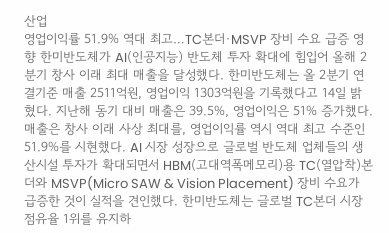산업
영업이익률 51.9% 역대 최고…TC본더·MSVP 장비 수요 급증 영향 한미반도체가 AI(인공지능) 반도체 투자 확대에 힘입어 올해 2분기 창사 이래 최대 매출을 달성했다. 한미반도체는 올 2분기 연결기준 매출 2511억원, 영업이익 1303억원을 기록했다고 14일 밝혔다. 지난해 동기 대비 매출은 39.5%, 영업이익은 51% 증가했다. 매출은 창사 이래 사상 최대를, 영업이익률 역시 역대 최고 수준인 51.9%를 시현했다. AI 시장 성장으로 글로벌 반도체 업체들의 생산시설 투자가 확대되면서 HBM(고대역폭메모리)용 TC(열압착)본더와 MSVP(Micro SAW & Vision Placement) 장비 수요가 급증한 것이 실적을 견인했다. 한미반도체는 글로벌 TC본더 시장 점유율 1위를 유지하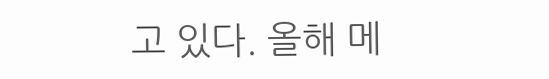고 있다. 올해 메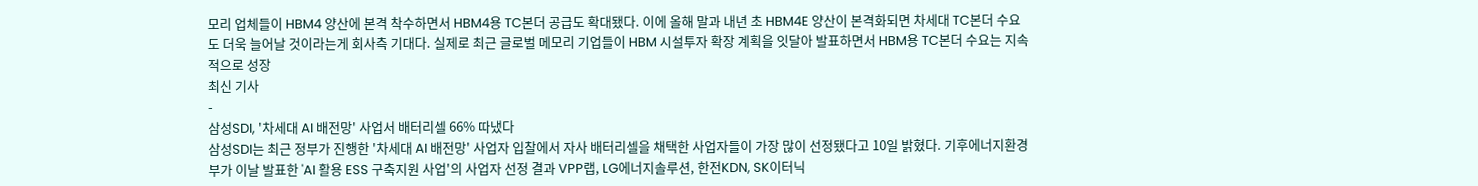모리 업체들이 HBM4 양산에 본격 착수하면서 HBM4용 TC본더 공급도 확대됐다. 이에 올해 말과 내년 초 HBM4E 양산이 본격화되면 차세대 TC본더 수요도 더욱 늘어날 것이라는게 회사측 기대다. 실제로 최근 글로벌 메모리 기업들이 HBM 시설투자 확장 계획을 잇달아 발표하면서 HBM용 TC본더 수요는 지속적으로 성장
최신 기사
-
삼성SDI, '차세대 AI 배전망' 사업서 배터리셀 66% 따냈다
삼성SDI는 최근 정부가 진행한 '차세대 AI 배전망' 사업자 입찰에서 자사 배터리셀을 채택한 사업자들이 가장 많이 선정됐다고 10일 밝혔다. 기후에너지환경부가 이날 발표한 'AI 활용 ESS 구축지원 사업'의 사업자 선정 결과 VPP랩, LG에너지솔루션, 한전KDN, SK이터닉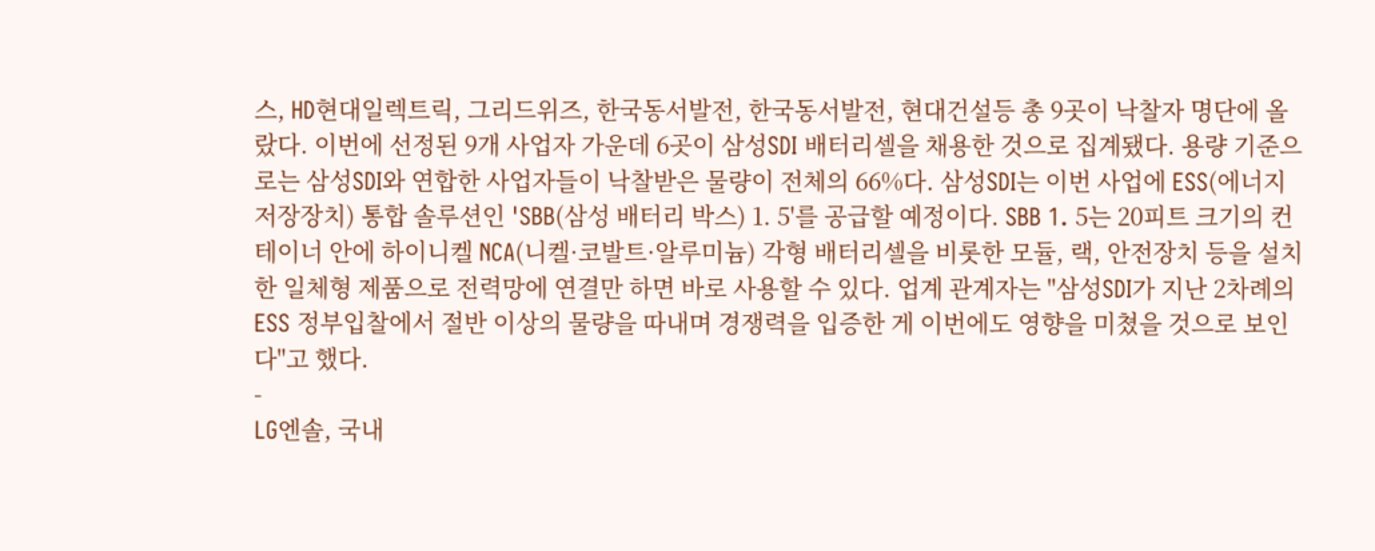스, HD현대일렉트릭, 그리드위즈, 한국동서발전, 한국동서발전, 현대건설등 총 9곳이 낙찰자 명단에 올랐다. 이번에 선정된 9개 사업자 가운데 6곳이 삼성SDI 배터리셀을 채용한 것으로 집계됐다. 용량 기준으로는 삼성SDI와 연합한 사업자들이 낙찰받은 물량이 전체의 66%다. 삼성SDI는 이번 사업에 ESS(에너지저장장치) 통합 솔루션인 'SBB(삼성 배터리 박스) 1. 5'를 공급할 예정이다. SBB 1. 5는 20피트 크기의 컨테이너 안에 하이니켈 NCA(니켈·코발트·알루미늄) 각형 배터리셀을 비롯한 모듈, 랙, 안전장치 등을 설치한 일체형 제품으로 전력망에 연결만 하면 바로 사용할 수 있다. 업계 관계자는 "삼성SDI가 지난 2차례의 ESS 정부입찰에서 절반 이상의 물량을 따내며 경쟁력을 입증한 게 이번에도 영향을 미쳤을 것으로 보인다"고 했다.
-
LG엔솔, 국내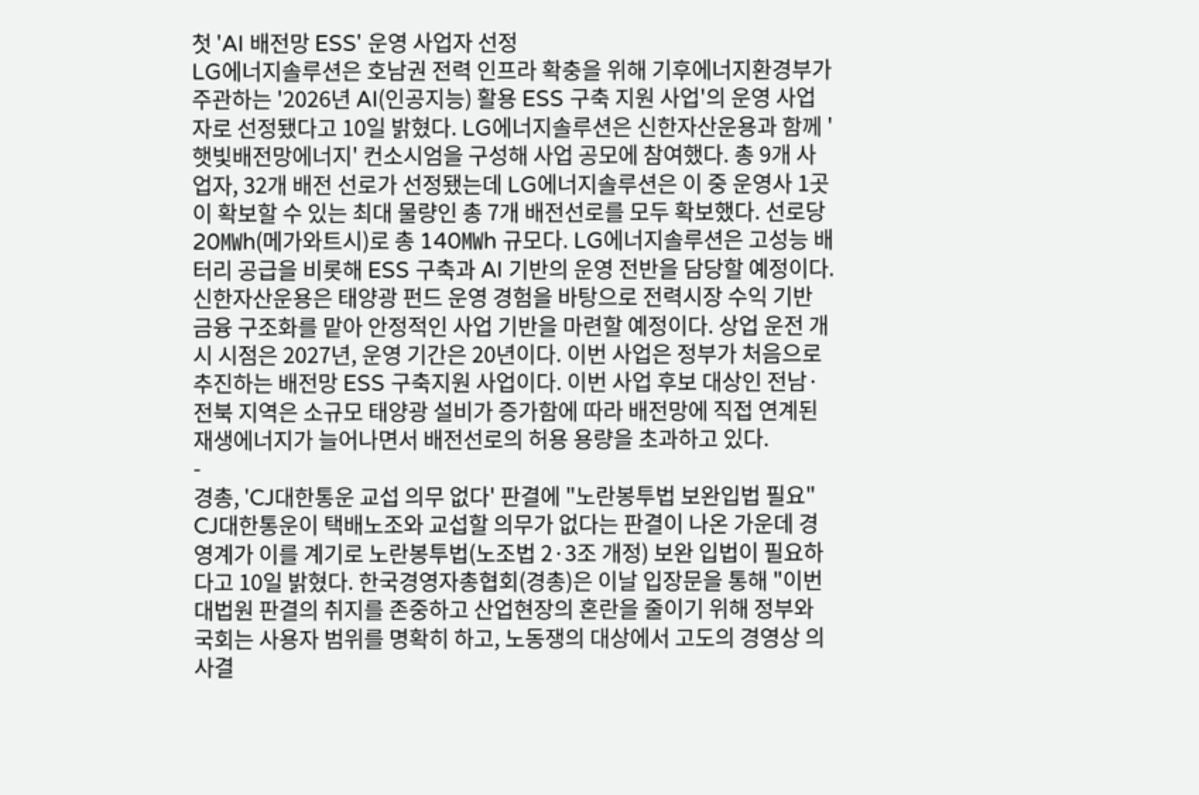첫 'AI 배전망 ESS' 운영 사업자 선정
LG에너지솔루션은 호남권 전력 인프라 확충을 위해 기후에너지환경부가 주관하는 '2026년 AI(인공지능) 활용 ESS 구축 지원 사업'의 운영 사업자로 선정됐다고 10일 밝혔다. LG에너지솔루션은 신한자산운용과 함께 '햇빛배전망에너지' 컨소시엄을 구성해 사업 공모에 참여했다. 총 9개 사업자, 32개 배전 선로가 선정됐는데 LG에너지솔루션은 이 중 운영사 1곳이 확보할 수 있는 최대 물량인 총 7개 배전선로를 모두 확보했다. 선로당 20㎿h(메가와트시)로 총 140㎿h 규모다. LG에너지솔루션은 고성능 배터리 공급을 비롯해 ESS 구축과 AI 기반의 운영 전반을 담당할 예정이다. 신한자산운용은 태양광 펀드 운영 경험을 바탕으로 전력시장 수익 기반 금융 구조화를 맡아 안정적인 사업 기반을 마련할 예정이다. 상업 운전 개시 시점은 2027년, 운영 기간은 20년이다. 이번 사업은 정부가 처음으로 추진하는 배전망 ESS 구축지원 사업이다. 이번 사업 후보 대상인 전남·전북 지역은 소규모 태양광 설비가 증가함에 따라 배전망에 직접 연계된 재생에너지가 늘어나면서 배전선로의 허용 용량을 초과하고 있다.
-
경총, 'CJ대한통운 교섭 의무 없다' 판결에 "노란봉투법 보완입법 필요"
CJ대한통운이 택배노조와 교섭할 의무가 없다는 판결이 나온 가운데 경영계가 이를 계기로 노란봉투법(노조법 2·3조 개정) 보완 입법이 필요하다고 10일 밝혔다. 한국경영자총협회(경총)은 이날 입장문을 통해 "이번 대법원 판결의 취지를 존중하고 산업현장의 혼란을 줄이기 위해 정부와 국회는 사용자 범위를 명확히 하고, 노동쟁의 대상에서 고도의 경영상 의사결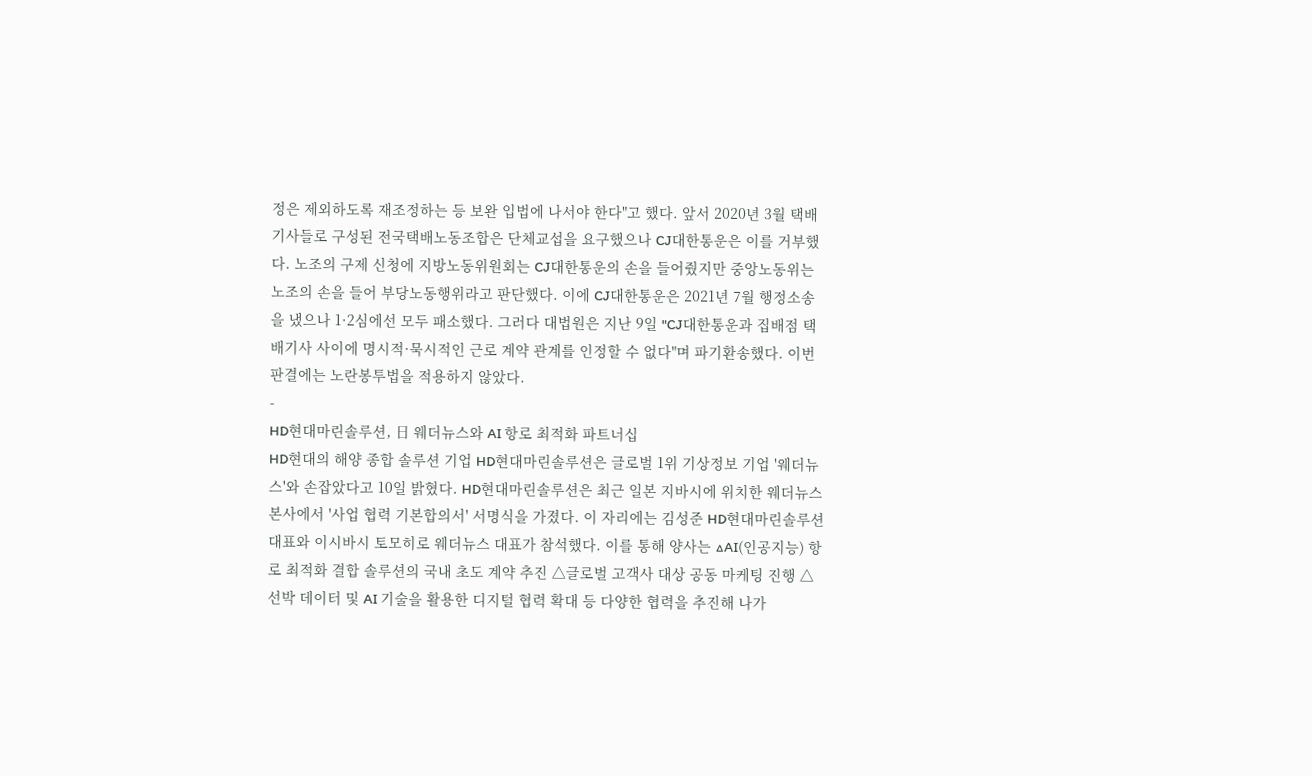정은 제외하도록 재조정하는 등 보완 입법에 나서야 한다"고 했다. 앞서 2020년 3월 택배기사들로 구성된 전국택배노동조합은 단체교섭을 요구했으나 CJ대한통운은 이를 거부했다. 노조의 구제 신청에 지방노동위원회는 CJ대한통운의 손을 들어줬지만 중앙노동위는 노조의 손을 들어 부당노동행위라고 판단했다. 이에 CJ대한통운은 2021년 7월 행정소송을 냈으나 1·2심에선 모두 패소했다. 그러다 대법원은 지난 9일 "CJ대한통운과 집배점 택배기사 사이에 명시적·묵시적인 근로 계약 관계를 인정할 수 없다"며 파기환송했다. 이번 판결에는 노란봉투법을 적용하지 않았다.
-
HD현대마린솔루션, 日 웨더뉴스와 AI 항로 최적화 파트너십
HD현대의 해양 종합 솔루션 기업 HD현대마린솔루션은 글로벌 1위 기상정보 기업 '웨더뉴스'와 손잡았다고 10일 밝혔다. HD현대마린솔루션은 최근 일본 지바시에 위치한 웨더뉴스 본사에서 '사업 협력 기본합의서' 서명식을 가졌다. 이 자리에는 김성준 HD현대마린솔루션 대표와 이시바시 토모히로 웨더뉴스 대표가 참석했다. 이를 통해 양사는 △AI(인공지능) 항로 최적화 결합 솔루션의 국내 초도 계약 추진 △글로벌 고객사 대상 공동 마케팅 진행 △선박 데이터 및 AI 기술을 활용한 디지털 협력 확대 등 다양한 협력을 추진해 나가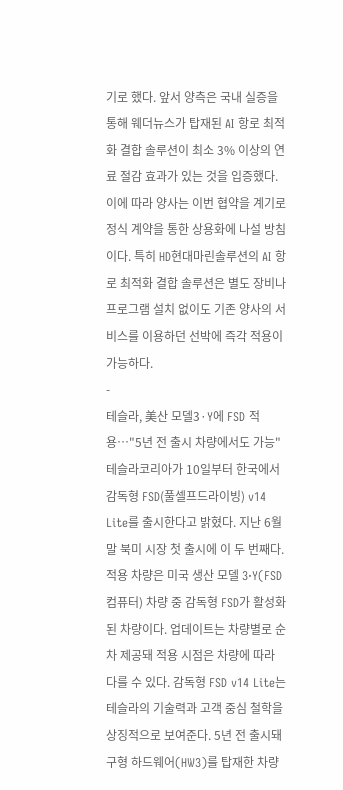기로 했다. 앞서 양측은 국내 실증을 통해 웨더뉴스가 탑재된 AI 항로 최적화 결합 솔루션이 최소 3% 이상의 연료 절감 효과가 있는 것을 입증했다. 이에 따라 양사는 이번 협약을 계기로 정식 계약을 통한 상용화에 나설 방침이다. 특히 HD현대마린솔루션의 AI 항로 최적화 결합 솔루션은 별도 장비나 프로그램 설치 없이도 기존 양사의 서비스를 이용하던 선박에 즉각 적용이 가능하다.
-
테슬라, 美산 모델3·Y에 FSD 적용…"5년 전 출시 차량에서도 가능"
테슬라코리아가 10일부터 한국에서 감독형 FSD(풀셀프드라이빙) v14 Lite를 출시한다고 밝혔다. 지난 6월 말 북미 시장 첫 출시에 이 두 번째다. 적용 차량은 미국 생산 모델 3·Y(FSD 컴퓨터) 차량 중 감독형 FSD가 활성화된 차량이다. 업데이트는 차량별로 순차 제공돼 적용 시점은 차량에 따라 다를 수 있다. 감독형 FSD v14 Lite는 테슬라의 기술력과 고객 중심 철학을 상징적으로 보여준다. 5년 전 출시돼 구형 하드웨어(HW3)를 탑재한 차량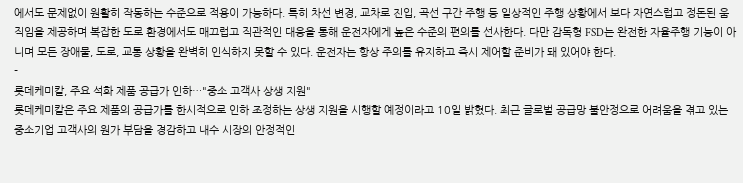에서도 문제없이 원활히 작동하는 수준으로 적용이 가능하다. 특히 차선 변경, 교차로 진입, 곡선 구간 주행 등 일상적인 주행 상황에서 보다 자연스럽고 정돈된 움직임을 제공하며 복잡한 도로 환경에서도 매끄럽고 직관적인 대응을 통해 운전자에게 높은 수준의 편의를 선사한다. 다만 감독형 FSD는 완전한 자율주행 기능이 아니며 모든 장애물, 도로, 교통 상황을 완벽히 인식하지 못할 수 있다. 운전자는 항상 주의를 유지하고 즉시 제어할 준비가 돼 있어야 한다.
-
롯데케미칼, 주요 석화 제품 공급가 인하…"중소 고객사 상생 지원"
롯데케미칼은 주요 제품의 공급가를 한시적으로 인하 조정하는 상생 지원을 시행할 예정이라고 10일 밝혔다. 최근 글로벌 공급망 불안정으로 어려움을 겪고 있는 중소기업 고객사의 원가 부담을 경감하고 내수 시장의 안정적인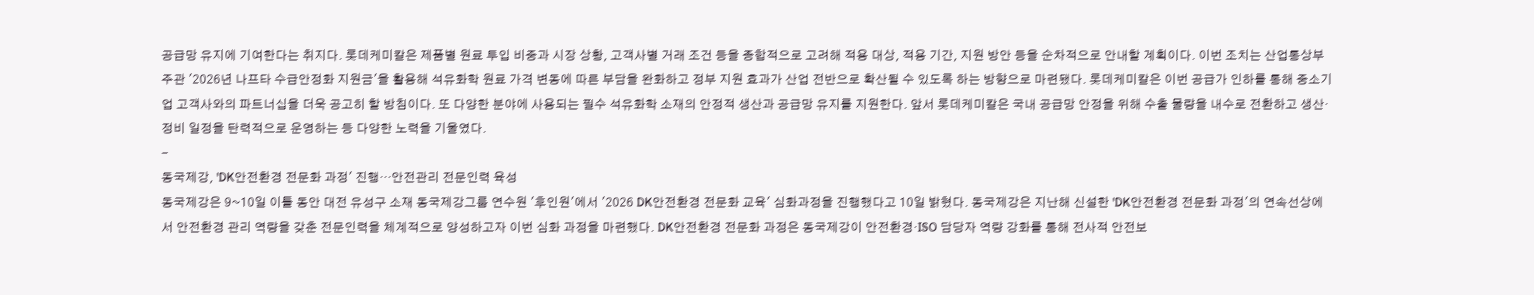공급망 유지에 기여한다는 취지다. 롯데케미칼은 제품별 원료 투입 비중과 시장 상황, 고객사별 거래 조건 등을 종합적으로 고려해 적용 대상, 적용 기간, 지원 방안 등을 순차적으로 안내할 계획이다. 이번 조치는 산업통상부 주관 '2026년 나프타 수급안정화 지원금'을 활용해 석유화학 원료 가격 변동에 따른 부담을 완화하고 정부 지원 효과가 산업 전반으로 확산될 수 있도록 하는 방향으로 마련됐다. 롯데케미칼은 이번 공급가 인하를 통해 중소기업 고객사와의 파트너십을 더욱 공고히 할 방침이다. 또 다양한 분야에 사용되는 필수 석유화학 소재의 안정적 생산과 공급망 유지를 지원한다. 앞서 롯데케미칼은 국내 공급망 안정을 위해 수출 물량을 내수로 전환하고 생산·정비 일정을 탄력적으로 운영하는 등 다양한 노력을 기울였다.
-
동국제강, 'DK안전환경 전문화 과정' 진행…안전관리 전문인력 육성
동국제강은 9~10일 이틀 동안 대전 유성구 소재 동국제강그룹 연수원 '후인원'에서 '2026 DK안전환경 전문화 교육' 심화과정을 진행했다고 10일 밝혔다. 동국제강은 지난해 신설한 'DK안전환경 전문화 과정'의 연속선상에서 안전환경 관리 역량을 갖춘 전문인력을 체계적으로 양성하고자 이번 심화 과정을 마련했다. DK안전환경 전문화 과정은 동국제강이 안전환경·ISO 담당자 역량 강화를 통해 전사적 안전보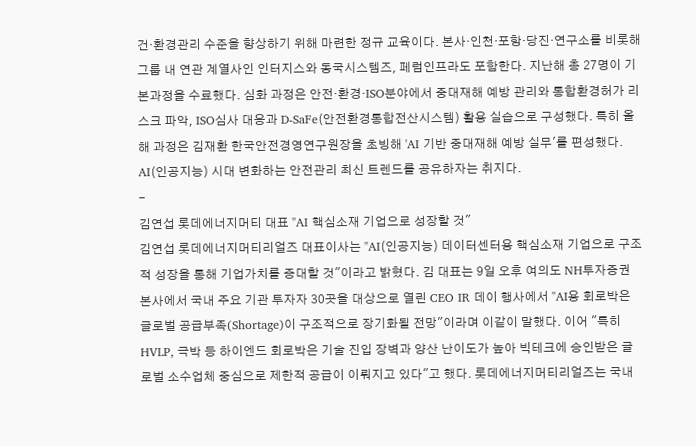건·환경관리 수준을 향상하기 위해 마련한 정규 교육이다. 본사·인천·포항·당진·연구소를 비롯해 그룹 내 연관 계열사인 인터지스와 동국시스템즈, 페럼인프라도 포함한다. 지난해 총 27명이 기본과정을 수료했다. 심화 과정은 안전·환경·ISO분야에서 중대재해 예방 관리와 통합환경허가 리스크 파악, ISO심사 대응과 D-SaFe(안전환경통합전산시스템) 활용 실습으로 구성했다. 특히 올해 과정은 김재환 한국안전경영연구원장을 초빙해 'AI 기반 중대재해 예방 실무'를 편성했다. AI(인공지능) 시대 변화하는 안전관리 최신 트렌드를 공유하자는 취지다.
-
김연섭 롯데에너지머티 대표 "AI 핵심소재 기업으로 성장할 것"
김연섭 롯데에너지머티리얼즈 대표이사는 "AI(인공지능) 데이터센터용 핵심소재 기업으로 구조적 성장을 통해 기업가치를 증대할 것"이라고 밝혔다. 김 대표는 9일 오후 여의도 NH투자증권 본사에서 국내 주요 기관 투자자 30곳을 대상으로 열린 CEO IR 데이 행사에서 "AI용 회로박은 글로벌 공급부족(Shortage)이 구조적으로 장기화될 전망"이라며 이같이 말했다. 이어 "특히 HVLP, 극박 등 하이엔드 회로박은 기술 진입 장벽과 양산 난이도가 높아 빅테크에 승인받은 글로벌 소수업체 중심으로 제한적 공급이 이뤄지고 있다"고 했다. 롯데에너지머티리얼즈는 국내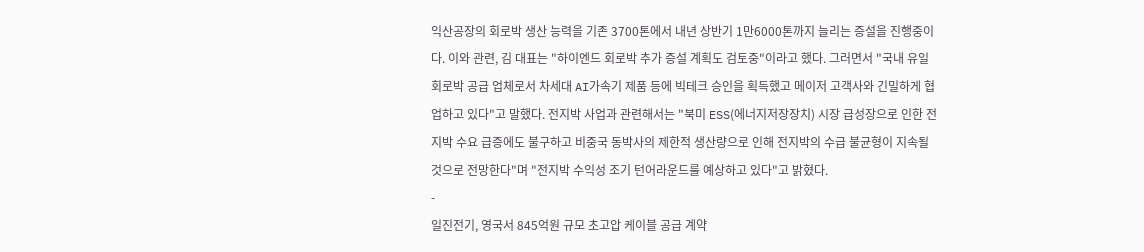익산공장의 회로박 생산 능력을 기존 3700톤에서 내년 상반기 1만6000톤까지 늘리는 증설을 진행중이다. 이와 관련, 김 대표는 "하이엔드 회로박 추가 증설 계획도 검토중"이라고 했다. 그러면서 "국내 유일 회로박 공급 업체로서 차세대 AI가속기 제품 등에 빅테크 승인을 획득했고 메이저 고객사와 긴밀하게 협업하고 있다"고 말했다. 전지박 사업과 관련해서는 "북미 ESS(에너지저장장치) 시장 급성장으로 인한 전지박 수요 급증에도 불구하고 비중국 동박사의 제한적 생산량으로 인해 전지박의 수급 불균형이 지속될 것으로 전망한다"며 "전지박 수익성 조기 턴어라운드를 예상하고 있다"고 밝혔다.
-
일진전기, 영국서 845억원 규모 초고압 케이블 공급 계약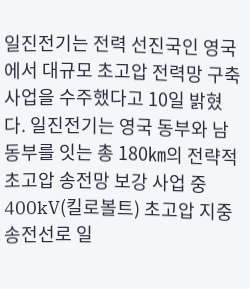일진전기는 전력 선진국인 영국에서 대규모 초고압 전력망 구축 사업을 수주했다고 10일 밝혔다. 일진전기는 영국 동부와 남동부를 잇는 총 180㎞의 전략적 초고압 송전망 보강 사업 중 400kV(킬로볼트) 초고압 지중송전선로 일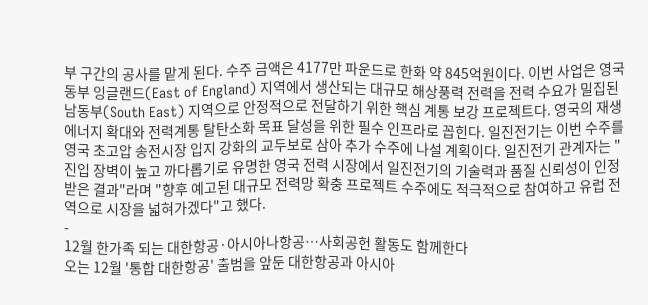부 구간의 공사를 맡게 된다. 수주 금액은 4177만 파운드로 한화 약 845억원이다. 이번 사업은 영국 동부 잉글랜드(East of England) 지역에서 생산되는 대규모 해상풍력 전력을 전력 수요가 밀집된 남동부(South East) 지역으로 안정적으로 전달하기 위한 핵심 계통 보강 프로젝트다. 영국의 재생에너지 확대와 전력계통 탈탄소화 목표 달성을 위한 필수 인프라로 꼽힌다. 일진전기는 이번 수주를 영국 초고압 송전시장 입지 강화의 교두보로 삼아 추가 수주에 나설 계획이다. 일진전기 관계자는 "진입 장벽이 높고 까다롭기로 유명한 영국 전력 시장에서 일진전기의 기술력과 품질 신뢰성이 인정받은 결과"라며 "향후 예고된 대규모 전력망 확충 프로젝트 수주에도 적극적으로 참여하고 유럽 전역으로 시장을 넓혀가겠다"고 했다.
-
12월 한가족 되는 대한항공·아시아나항공…사회공헌 활동도 함께한다
오는 12월 '통합 대한항공' 출범을 앞둔 대한항공과 아시아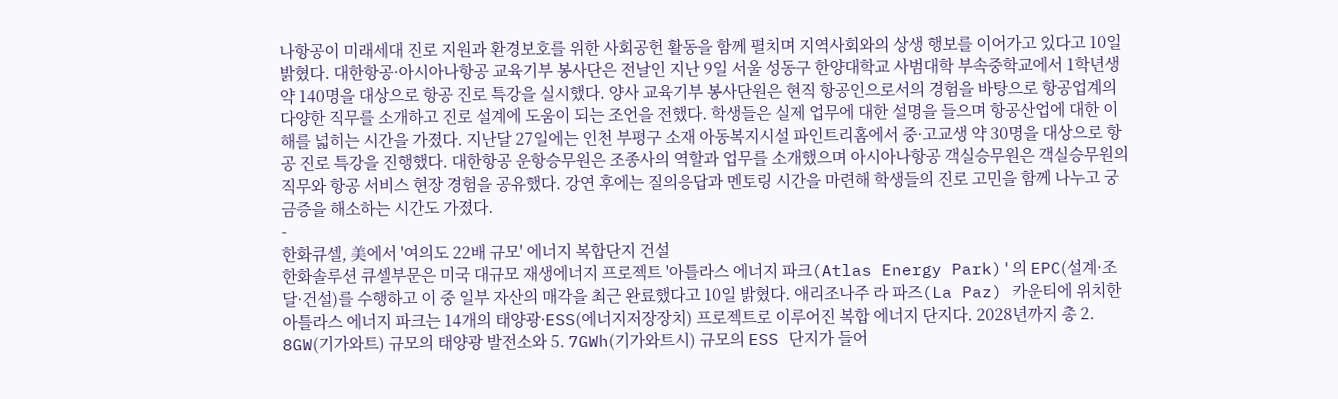나항공이 미래세대 진로 지원과 환경보호를 위한 사회공헌 활동을 함께 펼치며 지역사회와의 상생 행보를 이어가고 있다고 10일 밝혔다. 대한항공·아시아나항공 교육기부 봉사단은 전날인 지난 9일 서울 성동구 한양대학교 사범대학 부속중학교에서 1학년생 약 140명을 대상으로 항공 진로 특강을 실시했다. 양사 교육기부 봉사단원은 현직 항공인으로서의 경험을 바탕으로 항공업계의 다양한 직무를 소개하고 진로 설계에 도움이 되는 조언을 전했다. 학생들은 실제 업무에 대한 설명을 들으며 항공산업에 대한 이해를 넓히는 시간을 가졌다. 지난달 27일에는 인천 부평구 소재 아동복지시설 파인트리홈에서 중·고교생 약 30명을 대상으로 항공 진로 특강을 진행했다. 대한항공 운항승무원은 조종사의 역할과 업무를 소개했으며 아시아나항공 객실승무원은 객실승무원의 직무와 항공 서비스 현장 경험을 공유했다. 강연 후에는 질의응답과 멘토링 시간을 마련해 학생들의 진로 고민을 함께 나누고 궁금증을 해소하는 시간도 가졌다.
-
한화큐셀, 美에서 '여의도 22배 규모' 에너지 복합단지 건설
한화솔루션 큐셀부문은 미국 대규모 재생에너지 프로젝트 '아틀라스 에너지 파크(Atlas Energy Park)'의 EPC(설계·조달·건설)를 수행하고 이 중 일부 자산의 매각을 최근 완료했다고 10일 밝혔다. 애리조나주 라 파즈(La Paz) 카운티에 위치한 아틀라스 에너지 파크는 14개의 태양광·ESS(에너지저장장치) 프로젝트로 이루어진 복합 에너지 단지다. 2028년까지 총 2. 8GW(기가와트) 규모의 태양광 발전소와 5. 7GWh(기가와트시) 규모의 ESS 단지가 들어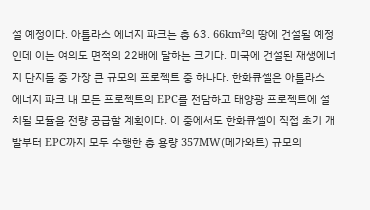설 예정이다. 아틀라스 에너지 파크는 총 63. 66km²의 땅에 건설될 예정인데 이는 여의도 면적의 22배에 달하는 크기다. 미국에 건설된 재생에너지 단지들 중 가장 큰 규모의 프로젝트 중 하나다. 한화큐셀은 아틀라스 에너지 파크 내 모든 프로젝트의 EPC를 전담하고 태양광 프로젝트에 설치될 모듈을 전량 공급할 계획이다. 이 중에서도 한화큐셀이 직접 초기 개발부터 EPC까지 모두 수행한 총 용량 357MW(메가와트) 규모의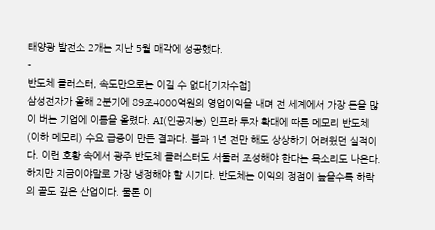태양광 발전소 2개는 지난 5월 매각에 성공했다.
-
반도체 클러스터, 속도만으로는 이길 수 없다[기자수첩]
삼성전자가 올해 2분기에 89조4000억원의 영업이익을 내며 전 세계에서 가장 돈을 많이 버는 기업에 이름을 올렸다. AI(인공지능) 인프라 투자 확대에 따른 메모리 반도체(이하 메모리) 수요 급증이 만든 결과다. 불과 1년 전만 해도 상상하기 어려웠던 실적이다. 이런 호황 속에서 광주 반도체 클러스터도 서둘러 조성해야 한다는 목소리도 나온다. 하지만 지금이야말로 가장 냉정해야 할 시기다. 반도체는 이익의 정점이 높을수록 하락의 골도 깊은 산업이다. 물론 이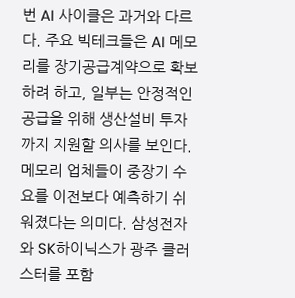번 AI 사이클은 과거와 다르다. 주요 빅테크들은 AI 메모리를 장기공급계약으로 확보하려 하고, 일부는 안정적인 공급을 위해 생산설비 투자까지 지원할 의사를 보인다. 메모리 업체들이 중장기 수요를 이전보다 예측하기 쉬워졌다는 의미다. 삼성전자와 SK하이닉스가 광주 클러스터를 포함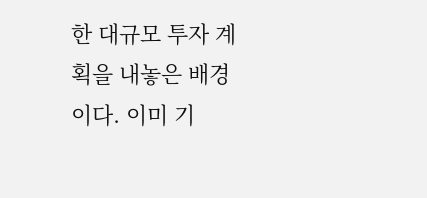한 대규모 투자 계획을 내놓은 배경이다. 이미 기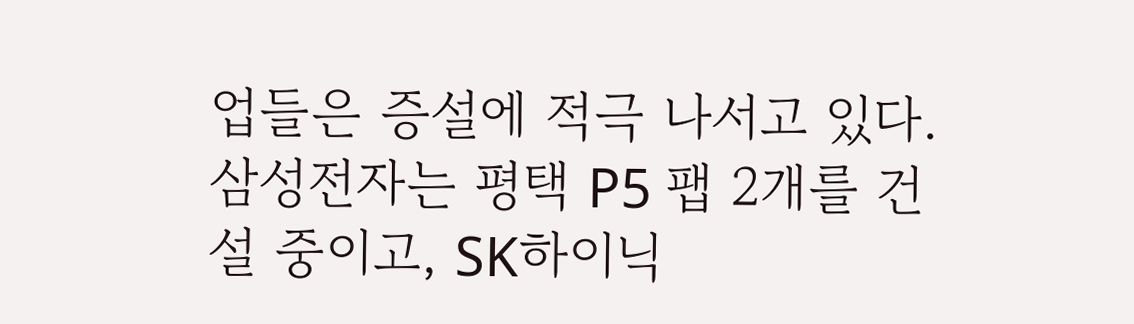업들은 증설에 적극 나서고 있다. 삼성전자는 평택 P5 팹 2개를 건설 중이고, SK하이닉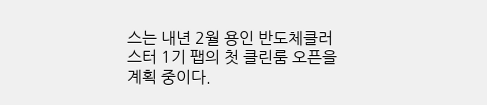스는 내년 2월 용인 반도체클러스터 1기 팹의 첫 클린룸 오픈을 계획 중이다.